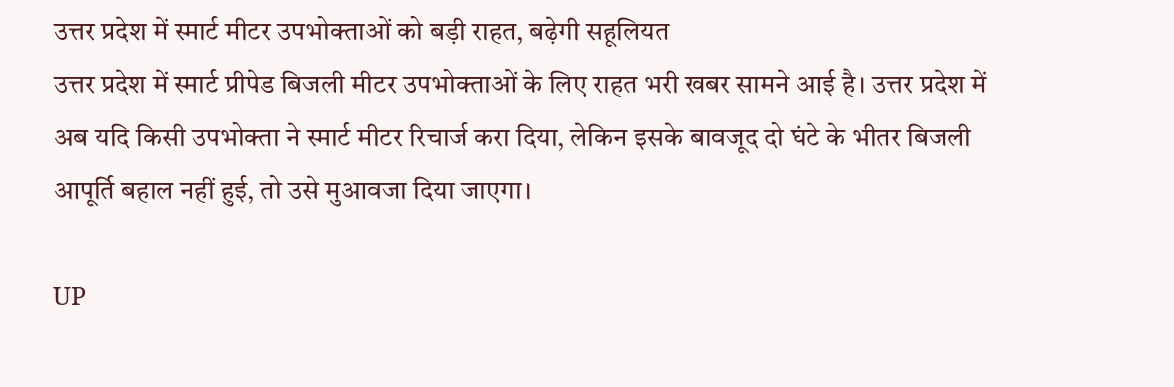उत्तर प्रदेश में स्मार्ट मीटर उपभोक्ताओं को बड़ी राहत, बढ़ेगी सहूलियत
उत्तर प्रदेश में स्मार्ट प्रीपेड बिजली मीटर उपभोक्ताओं के लिए राहत भरी खबर सामने आई है। उत्तर प्रदेश में अब यदि किसी उपभोक्ता ने स्मार्ट मीटर रिचार्ज करा दिया, लेकिन इसके बावजूद दो घंटे के भीतर बिजली आपूर्ति बहाल नहीं हुई, तो उसे मुआवजा दिया जाएगा।

UP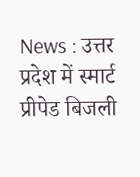News : उत्तर प्रदेश में स्मार्ट प्रीपेड बिजली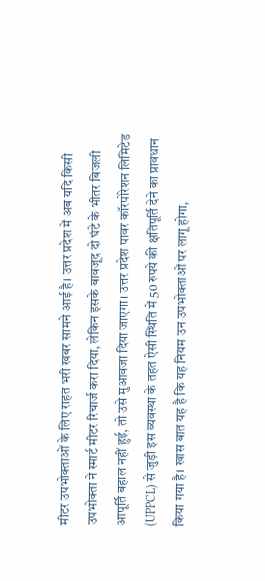मीटर उपभोक्ताओं के लिए राहत भरी खबर सामने आई है। उत्तर प्रदेश में अब यदि किसी उपभोक्ता ने स्मार्ट मीटर रिचार्ज करा दिया, लेकिन इसके बावजूद दो घंटे के भीतर बिजली आपूर्ति बहाल नहीं हुई, तो उसे मुआवजा दिया जाएगा। उत्तर प्रदेश पावर कॉरपोरेशन लिमिटेड (UPPCL) से जुड़ी इस व्यवस्था के तहत ऐसी स्थिति में 50 रुपये की क्षतिपूर्ति देने का प्रावधान किया गया है। खास बात यह है कि यह नियम उन उपभोक्ताओं पर लागू होगा,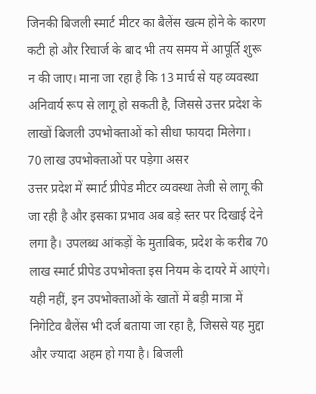जिनकी बिजली स्मार्ट मीटर का बैलेंस खत्म होने के कारण कटी हो और रिचार्ज के बाद भी तय समय में आपूर्ति शुरू न की जाए। माना जा रहा है कि 13 मार्च से यह व्यवस्था अनिवार्य रूप से लागू हो सकती है, जिससे उत्तर प्रदेश के लाखों बिजली उपभोक्ताओं को सीधा फायदा मिलेगा।
70 लाख उपभोक्ताओं पर पड़ेगा असर
उत्तर प्रदेश में स्मार्ट प्रीपेड मीटर व्यवस्था तेजी से लागू की जा रही है और इसका प्रभाव अब बड़े स्तर पर दिखाई देने लगा है। उपलब्ध आंकड़ों के मुताबिक, प्रदेश के करीब 70 लाख स्मार्ट प्रीपेड उपभोक्ता इस नियम के दायरे में आएंगे। यही नहीं, इन उपभोक्ताओं के खातों में बड़ी मात्रा में निगेटिव बैलेंस भी दर्ज बताया जा रहा है, जिससे यह मुद्दा और ज्यादा अहम हो गया है। बिजली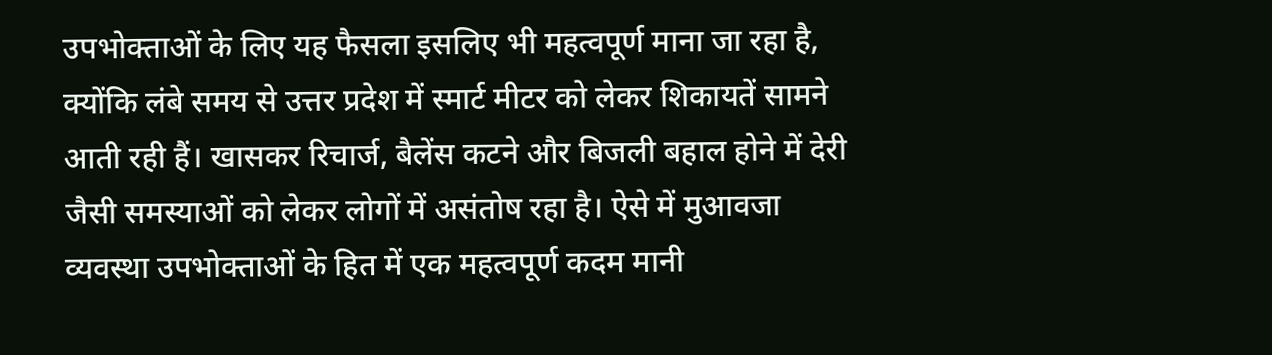उपभोक्ताओं के लिए यह फैसला इसलिए भी महत्वपूर्ण माना जा रहा है, क्योंकि लंबे समय से उत्तर प्रदेश में स्मार्ट मीटर को लेकर शिकायतें सामने आती रही हैं। खासकर रिचार्ज, बैलेंस कटने और बिजली बहाल होने में देरी जैसी समस्याओं को लेकर लोगों में असंतोष रहा है। ऐसे में मुआवजा व्यवस्था उपभोक्ताओं के हित में एक महत्वपूर्ण कदम मानी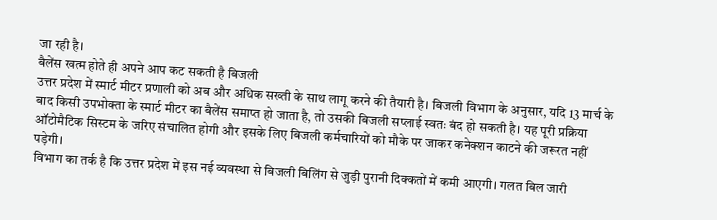जा रही है।
बैलेंस खत्म होते ही अपने आप कट सकती है बिजली
उत्तर प्रदेश में स्मार्ट मीटर प्रणाली को अब और अधिक सख्ती के साथ लागू करने की तैयारी है। बिजली विभाग के अनुसार, यदि 13 मार्च के बाद किसी उपभोक्ता के स्मार्ट मीटर का बैलेंस समाप्त हो जाता है, तो उसकी बिजली सप्लाई स्वतः बंद हो सकती है। यह पूरी प्रक्रिया ऑटोमैटिक सिस्टम के जरिए संचालित होगी और इसके लिए बिजली कर्मचारियों को मौके पर जाकर कनेक्शन काटने की जरूरत नहीं पड़ेगी।
विभाग का तर्क है कि उत्तर प्रदेश में इस नई व्यवस्था से बिजली बिलिंग से जुड़ी पुरानी दिक्कतों में कमी आएगी। गलत बिल जारी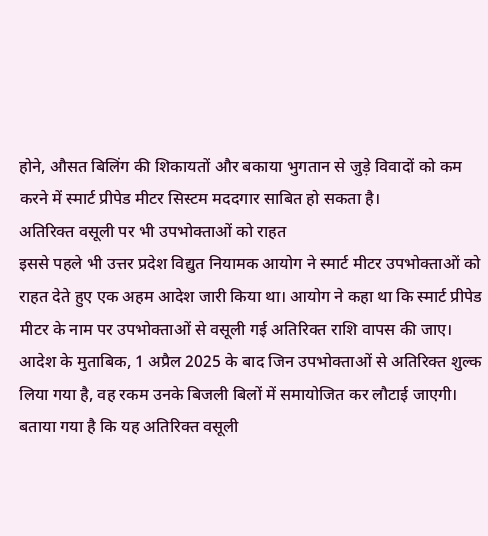होने, औसत बिलिंग की शिकायतों और बकाया भुगतान से जुड़े विवादों को कम करने में स्मार्ट प्रीपेड मीटर सिस्टम मददगार साबित हो सकता है।
अतिरिक्त वसूली पर भी उपभोक्ताओं को राहत
इससे पहले भी उत्तर प्रदेश विद्युत नियामक आयोग ने स्मार्ट मीटर उपभोक्ताओं को राहत देते हुए एक अहम आदेश जारी किया था। आयोग ने कहा था कि स्मार्ट प्रीपेड मीटर के नाम पर उपभोक्ताओं से वसूली गई अतिरिक्त राशि वापस की जाए। आदेश के मुताबिक, 1 अप्रैल 2025 के बाद जिन उपभोक्ताओं से अतिरिक्त शुल्क लिया गया है, वह रकम उनके बिजली बिलों में समायोजित कर लौटाई जाएगी।
बताया गया है कि यह अतिरिक्त वसूली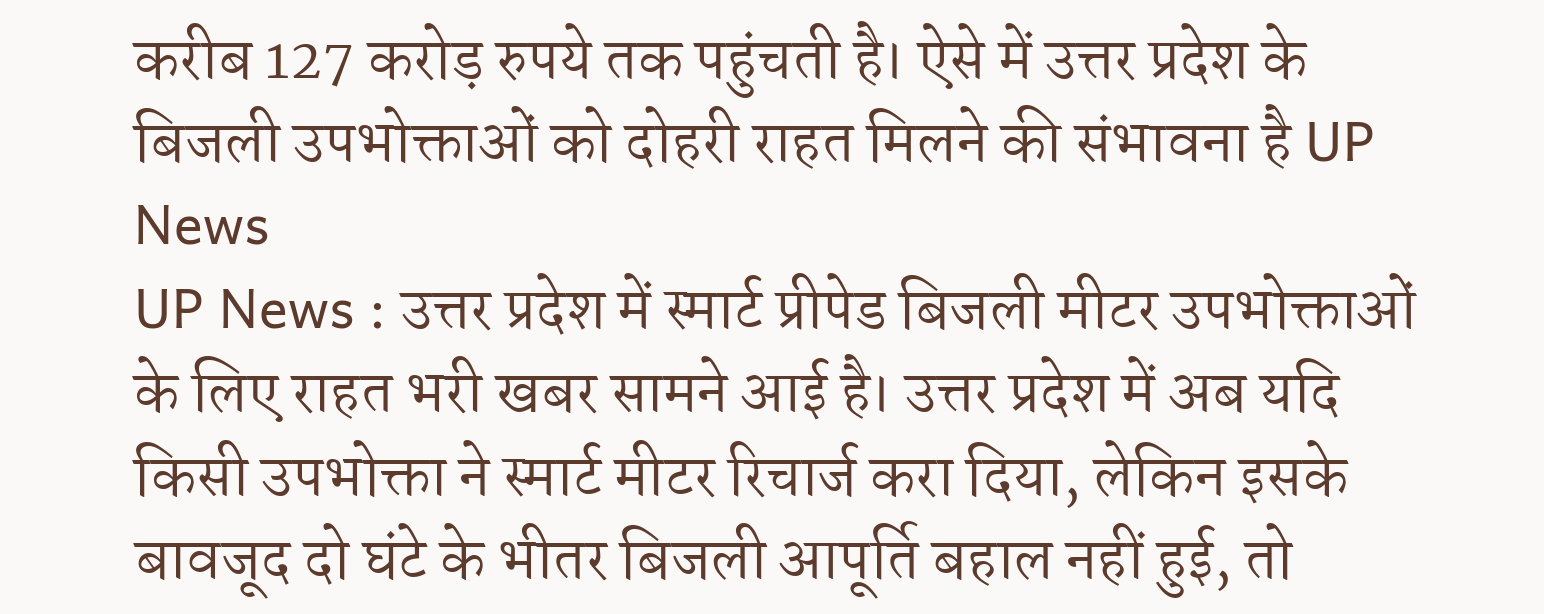करीब 127 करोड़ रुपये तक पहुंचती है। ऐसे में उत्तर प्रदेश के बिजली उपभोक्ताओं को दोहरी राहत मिलने की संभावना है UP News
UP News : उत्तर प्रदेश में स्मार्ट प्रीपेड बिजली मीटर उपभोक्ताओं के लिए राहत भरी खबर सामने आई है। उत्तर प्रदेश में अब यदि किसी उपभोक्ता ने स्मार्ट मीटर रिचार्ज करा दिया, लेकिन इसके बावजूद दो घंटे के भीतर बिजली आपूर्ति बहाल नहीं हुई, तो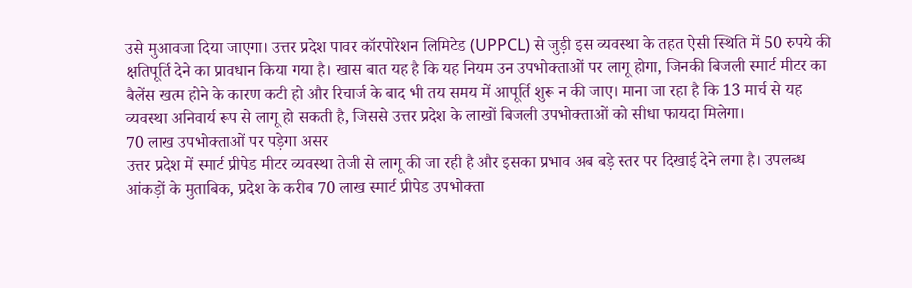उसे मुआवजा दिया जाएगा। उत्तर प्रदेश पावर कॉरपोरेशन लिमिटेड (UPPCL) से जुड़ी इस व्यवस्था के तहत ऐसी स्थिति में 50 रुपये की क्षतिपूर्ति देने का प्रावधान किया गया है। खास बात यह है कि यह नियम उन उपभोक्ताओं पर लागू होगा, जिनकी बिजली स्मार्ट मीटर का बैलेंस खत्म होने के कारण कटी हो और रिचार्ज के बाद भी तय समय में आपूर्ति शुरू न की जाए। माना जा रहा है कि 13 मार्च से यह व्यवस्था अनिवार्य रूप से लागू हो सकती है, जिससे उत्तर प्रदेश के लाखों बिजली उपभोक्ताओं को सीधा फायदा मिलेगा।
70 लाख उपभोक्ताओं पर पड़ेगा असर
उत्तर प्रदेश में स्मार्ट प्रीपेड मीटर व्यवस्था तेजी से लागू की जा रही है और इसका प्रभाव अब बड़े स्तर पर दिखाई देने लगा है। उपलब्ध आंकड़ों के मुताबिक, प्रदेश के करीब 70 लाख स्मार्ट प्रीपेड उपभोक्ता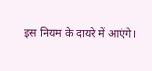इस नियम के दायरे में आएंगे।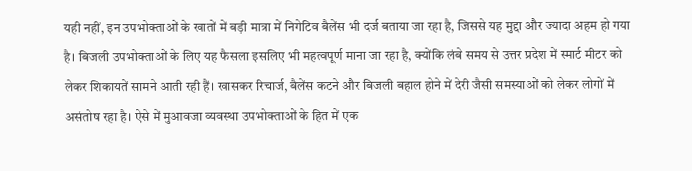यही नहीं, इन उपभोक्ताओं के खातों में बड़ी मात्रा में निगेटिव बैलेंस भी दर्ज बताया जा रहा है, जिससे यह मुद्दा और ज्यादा अहम हो गया है। बिजली उपभोक्ताओं के लिए यह फैसला इसलिए भी महत्वपूर्ण माना जा रहा है, क्योंकि लंबे समय से उत्तर प्रदेश में स्मार्ट मीटर को लेकर शिकायतें सामने आती रही हैं। खासकर रिचार्ज, बैलेंस कटने और बिजली बहाल होने में देरी जैसी समस्याओं को लेकर लोगों में असंतोष रहा है। ऐसे में मुआवजा व्यवस्था उपभोक्ताओं के हित में एक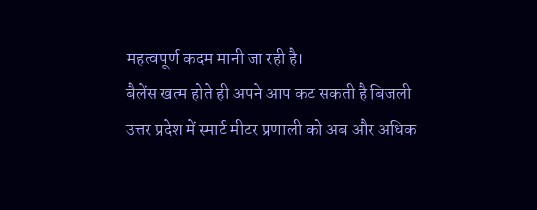महत्वपूर्ण कदम मानी जा रही है।
बैलेंस खत्म होते ही अपने आप कट सकती है बिजली
उत्तर प्रदेश में स्मार्ट मीटर प्रणाली को अब और अधिक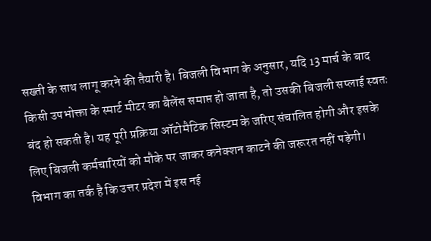सख्ती के साथ लागू करने की तैयारी है। बिजली विभाग के अनुसार, यदि 13 मार्च के बाद किसी उपभोक्ता के स्मार्ट मीटर का बैलेंस समाप्त हो जाता है, तो उसकी बिजली सप्लाई स्वतः बंद हो सकती है। यह पूरी प्रक्रिया ऑटोमैटिक सिस्टम के जरिए संचालित होगी और इसके लिए बिजली कर्मचारियों को मौके पर जाकर कनेक्शन काटने की जरूरत नहीं पड़ेगी।
विभाग का तर्क है कि उत्तर प्रदेश में इस नई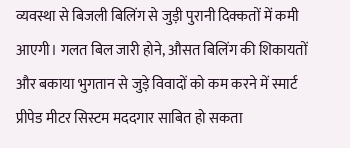व्यवस्था से बिजली बिलिंग से जुड़ी पुरानी दिक्कतों में कमी आएगी। गलत बिल जारी होने, औसत बिलिंग की शिकायतों और बकाया भुगतान से जुड़े विवादों को कम करने में स्मार्ट प्रीपेड मीटर सिस्टम मददगार साबित हो सकता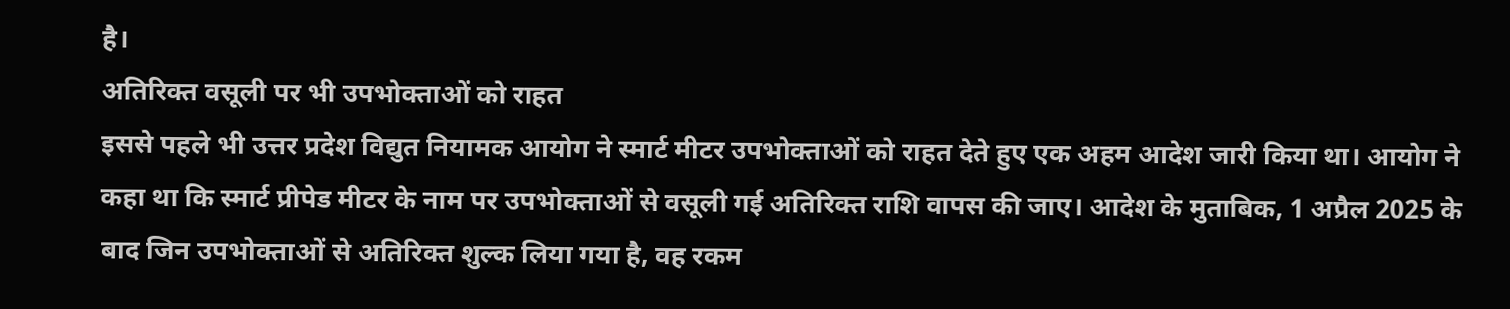है।
अतिरिक्त वसूली पर भी उपभोक्ताओं को राहत
इससे पहले भी उत्तर प्रदेश विद्युत नियामक आयोग ने स्मार्ट मीटर उपभोक्ताओं को राहत देते हुए एक अहम आदेश जारी किया था। आयोग ने कहा था कि स्मार्ट प्रीपेड मीटर के नाम पर उपभोक्ताओं से वसूली गई अतिरिक्त राशि वापस की जाए। आदेश के मुताबिक, 1 अप्रैल 2025 के बाद जिन उपभोक्ताओं से अतिरिक्त शुल्क लिया गया है, वह रकम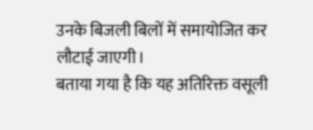उनके बिजली बिलों में समायोजित कर लौटाई जाएगी।
बताया गया है कि यह अतिरिक्त वसूली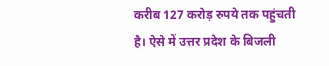करीब 127 करोड़ रुपये तक पहुंचती है। ऐसे में उत्तर प्रदेश के बिजली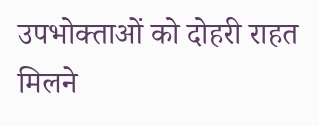उपभोक्ताओं को दोहरी राहत मिलने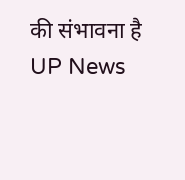की संभावना है UP News